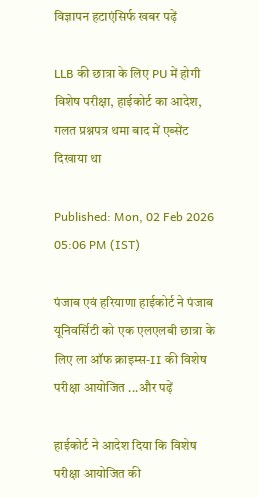विज्ञापन हटाएंसिर्फ खबर पढ़ें

LLB की छात्रा के लिए PU में होगी विशेष परीक्षा, हाईकोर्ट का आदेश, गलत प्रश्नपत्र थमा बाद में एब्सेंट दिखाया था

Published: Mon, 02 Feb 2026 05:06 PM (IST)

पंजाब एवं हरियाणा हाईकोर्ट ने पंजाब यूनिवर्सिटी को एक एलएलबी छात्रा के लिए ला ऑफ क्राइम्स-II की विशेष परीक्षा आयोजित ...और पढ़ें

हाईकोर्ट ने आदेश दिया कि विशेष परीक्षा आयोजित की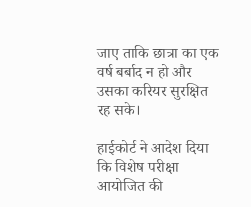जाए ताकि छात्रा का एक वर्ष बर्बाद न हो और उसका करियर सुरक्षित रह सके।

हाईकोर्ट ने आदेश दिया कि विशेष परीक्षा आयोजित की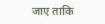जाए ताकि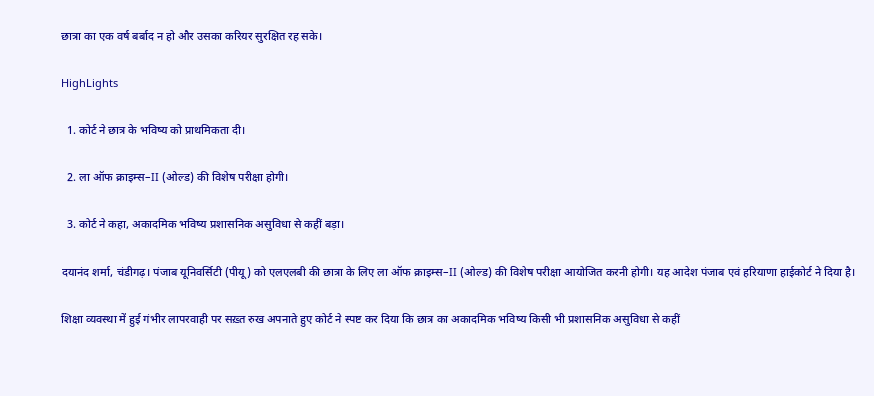छात्रा का एक वर्ष बर्बाद न हो और उसका करियर सुरक्षित रह सके।

HighLights

  1. कोर्ट ने छात्र के भविष्य को प्राथमिकता दी।

  2. ला ऑफ क्राइम्स–II (ओल्ड) की विशेष परीक्षा होगी।

  3. कोर्ट ने कहा, अकादमिक भविष्य प्रशासनिक असुविधा से कहीं बड़ा।

दयानंद शर्मा, चंडीगढ़। पंजाब यूनिवर्सिटी (पीयू) को एलएलबी की छात्रा के लिए ला ऑफ क्राइम्स–II (ओल्ड) की विशेष परीक्षा आयोजित करनी होगी। यह आदेश पंजाब एवं हरियाणा हाईकोर्ट ने दिया है।

शिक्षा व्यवस्था में हुई गंभीर लापरवाही पर सख़्त रुख अपनाते हुए कोर्ट ने स्पष्ट कर दिया कि छात्र का अकादमिक भविष्य किसी भी प्रशासनिक असुविधा से कहीं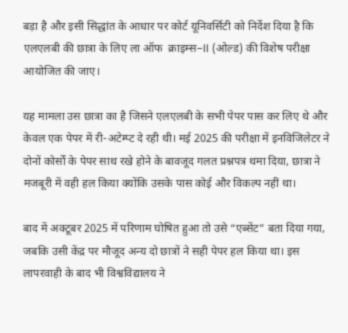बड़ा है और इसी सिद्धांत के आधार पर कोर्ट यूनिवर्सिटी को निर्देश दिया है कि एलएलबी की छात्रा के लिए ला ऑफ  क्राइम्स–II (ओल्ड) की विशेष परीक्षा आयोजित की जाए।

यह मामला उस छात्रा का है जिसने एलएलबी के सभी पेपर पास कर लिए थे और केवल एक पेपर में री-अटेम्प्ट दे रही थी। मई 2025 की परीक्षा में इनविजिलेटर ने दोनों कोर्सों के पेपर साथ रखे होने के बावजूद गलत प्रश्नपत्र थमा दिया, छात्रा ने मजबूरी में वही हल किया क्योंकि उसके पास कोई और विकल्प नहीं था।

बाद में अक्टूबर 2025 में परिणाम घोषित हुआ तो उसे “एब्सेंट” बता दिया गया, जबकि उसी केंद्र पर मौजूद अन्य दो छात्रों ने सही पेपर हल किया था। इस लापरवाही के बाद भी विश्वविद्यालय ने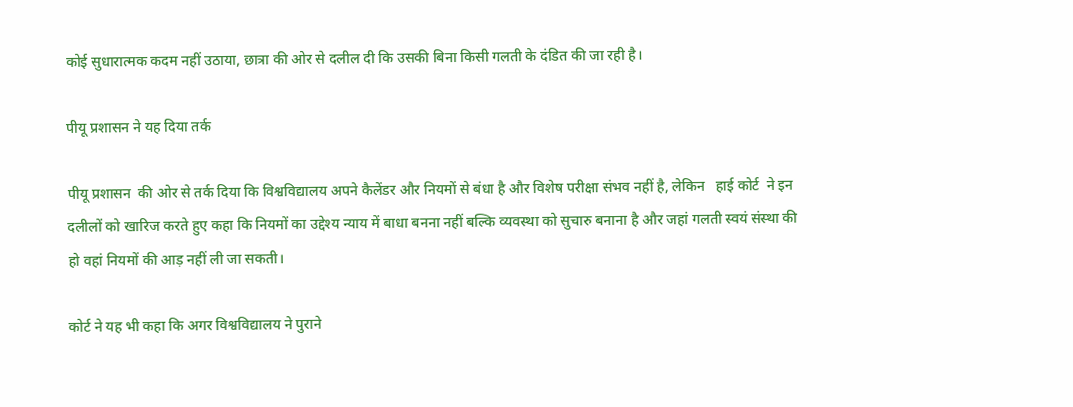कोई सुधारात्मक कदम नहीं उठाया, छात्रा की ओर से दलील दी कि उसकी बिना किसी गलती के दंडित की जा रही है।

पीयू प्रशासन ने यह दिया तर्क

पीयू प्रशासन  की ओर से तर्क दिया कि विश्वविद्यालय अपने कैलेंडर और नियमों से बंधा है और विशेष परीक्षा संभव नहीं है, लेकिन   हाई कोर्ट  ने इन दलीलों को खारिज करते हुए कहा कि नियमों का उद्देश्य न्याय में बाधा बनना नहीं बल्कि व्यवस्था को सुचारु बनाना है और जहां गलती स्वयं संस्था की हो वहां नियमों की आड़ नहीं ली जा सकती।

कोर्ट ने यह भी कहा कि अगर विश्वविद्यालय ने पुराने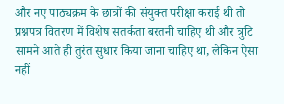और नए पाठ्यक्रम के छात्रों की संयुक्त परीक्षा कराई थी तो प्रश्नपत्र वितरण में विशेष सतर्कता बरतनी चाहिए थी और त्रुटि सामने आते ही तुरंत सुधार किया जाना चाहिए था, लेकिन ऐसा नहीं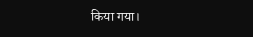किया गया।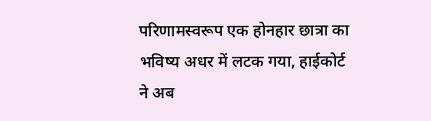परिणामस्वरूप एक होनहार छात्रा का भविष्य अधर में लटक गया, हाईकोर्ट ने अब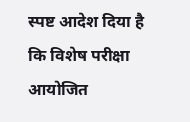स्पष्ट आदेश दिया है कि विशेष परीक्षा आयोजित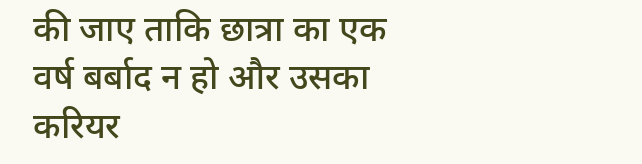की जाए ताकि छात्रा का एक वर्ष बर्बाद न हो और उसका करियर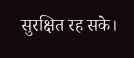सुरक्षित रह सके।